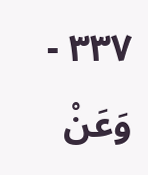٣٣٧ - وَعَنْ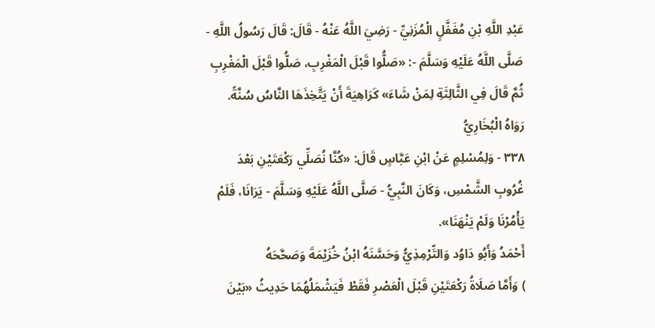عَبْدِ اللَّهِ بْنِ مُغَفَّلٍ الْمُزَنِيِّ - رَضِيَ اللَّهُ عَنْهُ - قَالَ: قَالَ رَسُولُ اللَّهِ - صَلَّى اللَّهُ عَلَيْهِ وَسَلَّمَ -: «صَلُّوا قَبْلَ الْمَغْرِبِ، صَلُّوا قَبْلَ الْمَغْرِبِ ثُمَّ قَالَ فِي الثَّالِثَةِ لِمَنْ شَاءَ» كَرَاهِيَةَ أَنْ يَتَّخِذَهَا النَّاسُ سُنَّةً. رَوَاهُ الْبُخَارِيُّ
٣٣٨ - وَلِمُسْلِمٍ عَنْ ابْنِ عَبَّاسٍ قَالَ: «كُنَّا نُصَلِّي رَكْعَتَيْنِ بَعْدَ غُرُوبِ الشَّمْسِ، وَكَانَ النَّبِيُّ - صَلَّى اللَّهُ عَلَيْهِ وَسَلَّمَ - يَرَانَا، فَلَمْ يَأْمُرْنَا وَلَمْ يَنْهَنَا».
أَحْمَدُ وَأَبُو دَاوُد وَالتِّرْمِذِيُّ وَحَسَّنَهُ ابْنُ خُزَيْمَةَ وَصَحَّحَهُ
) وَأَمَّا صَلَاةُ رَكْعَتَيْنِ قَبْلَ الْعَصْرِ فَقَطْ فَيَشْمَلُهُمَا حَدِيثُ «بَيْنَ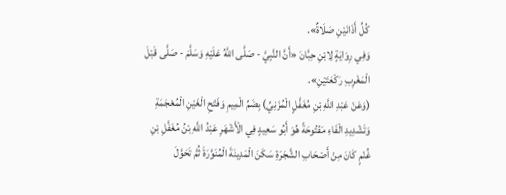كُلِّ أَذَانَيْنِ صَلَاةٌ».
وَفِي رِوَايَةٍ لِابْنِ حِبَّانَ «أَنَّ النَّبِيَّ - صَلَّى اللَّهُ عَلَيْهِ وَسَلَّمَ - صَلَّى قَبْلَ الْمَغْرِبِ رَكْعَتَيْنِ».
(وَعَنْ عَبْدِ اللَّهِ بْنِ مُغَفَّلٍ الْمُزَنِيِّ) بِضَمِّ الْمِيمِ وَفَتْحِ الْغَيْنِ الْمُعْجَمَةِ وَتَشْدِيدِ الْفَاءِ مَفْتُوحَةً هُوَ أَبُو سَعِيدٍ فِي الْأَشْهَرِ عَبْدُ اللَّهِ بْنُ مُغَفَّلِ بْنِ غُنْمٍ كَانَ مِنْ أَصْحَابِ الشَّجَرَةِ سَكَنَ الْمَدِينَةَ الْمُنَوَّرَةَ ثُمَّ تَحَوَّلَ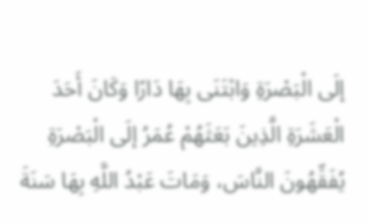إلَى الْبَصْرَةِ وَابْتَنَى بِهَا دَارًا وَكَانَ أَحَدَ الْعَشَرَةِ الَّذِينَ بَعَثَهُمْ عُمَرُ إلَى الْبَصْرَةِ يُفَقِّهُونَ النَّاسَ، وَمَاتَ عَبْدُ اللَّهِ بِهَا سَنَةَ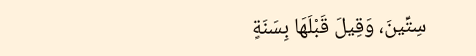سِتِّينَ، وَقِيلَ قَبْلَهَا بِسَنَةٍ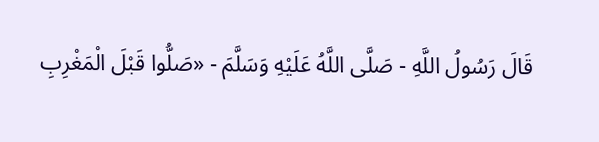قَالَ رَسُولُ اللَّهِ - صَلَّى اللَّهُ عَلَيْهِ وَسَلَّمَ - «صَلُّوا قَبْلَ الْمَغْرِبِ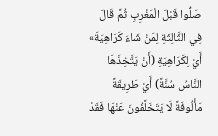صَلُّوا قَبْلَ الْمَغْرِبِ ثُمَّ قَالَ فِي الثَّالِثَةِ لِمَنْ شَاءَ كَرَاهِيَةَ» أَيْ لِكَرَاهِيَةِ (أَنْ يَتَّخِذَهَا النَّاسُ سُنَّةً) أَيْ طَرِيقَةً مَأْلُوفَةً لَا يَتَخَلَّفُونَ عَنْهَا فَقَدْ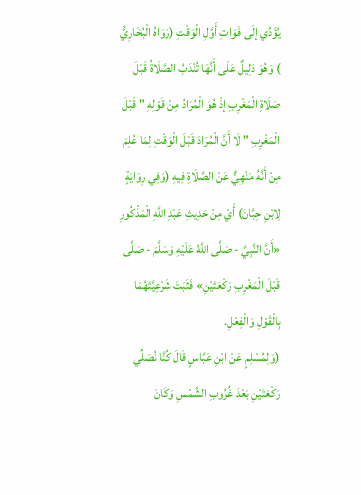يُؤَدِّي إلَى فَوَاتِ أَوَّلِ الْوَقْتِ (رَوَاهُ الْبُخَارِيُّ
) وَهُوَ دَلِيلٌ عَلَى أَنَّهَا تُنْدَبُ الصَّلَاةُ قَبْلَ صَلَاةِ الْمَغْرِبِ إذْ هُوَ الْمُرَادُ مِنْ قَوْلِهِ " قَبْلَ الْمَغْرِبِ " لَا أَنَّ الْمُرَادَ قَبْلَ الْوَقْتِ لِمَا عُلِمَ مِنْ أَنَّهُ مَنْهِيٌّ عَنْ الصَّلَاةِ فِيهِ (وَفِي رِوَايَةٍ لِابْنِ حِبَّانَ) أَيْ مِنْ حَدِيثِ عَبْدِ اللَّهِ الْمَذْكُورِ «أَنَّ النَّبِيَّ - صَلَّى اللَّهُ عَلَيْهِ وَسَلَّمَ - صَلَّى قَبْلَ الْمَغْرِبِ رَكْعَتَيْنِ» فَثَبَتَ شَرْعِيَّتَهُمَا بِالْقَوْلِ وَالْفِعْلِ.
(وَلِمُسْلِمٍ عَنْ ابْنِ عَبَّاسٍ قَالَ كُنَّا نُصَلِّي رَكْعَتَيْنِ بَعْدَ غُرُوبِ الشَّمْسِ وَكَانَ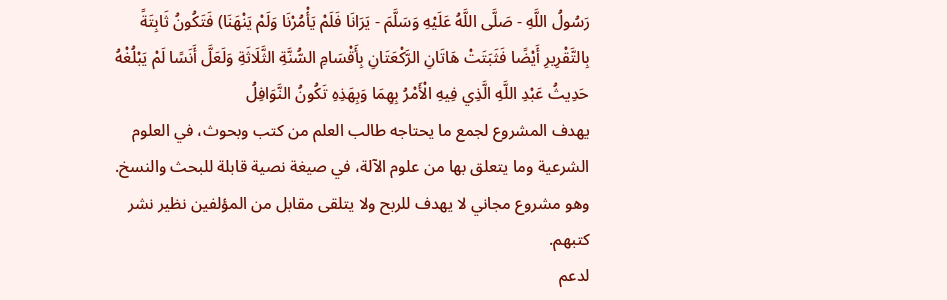رَسُولُ اللَّهِ - صَلَّى اللَّهُ عَلَيْهِ وَسَلَّمَ - يَرَانَا فَلَمْ يَأْمُرْنَا وَلَمْ يَنْهَنَا) فَتَكُونُ ثَابِتَةً بِالتَّقْرِيرِ أَيْضًا فَثَبَتَتْ هَاتَانِ الرَّكْعَتَانِ بِأَقْسَامِ السُّنَّةِ الثَّلَاثَةِ وَلَعَلَّ أَنَسًا لَمْ يَبْلُغْهُ حَدِيثُ عَبْدِ اللَّهِ الَّذِي فِيهِ الْأَمْرُ بِهِمَا وَبِهَذِهِ تَكُونُ النَّوَافِلُ
يهدف المشروع لجمع ما يحتاجه طالب العلم من كتب وبحوث، في العلوم الشرعية وما يتعلق بها من علوم الآلة، في صيغة نصية قابلة للبحث والنسخ.
وهو مشروع مجاني لا يهدف للربح ولا يتلقى مقابل من المؤلفين نظير نشر كتبهم.
لدعم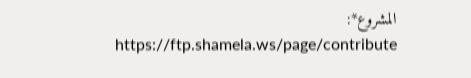المشروع*: https://ftp.shamela.ws/page/contribute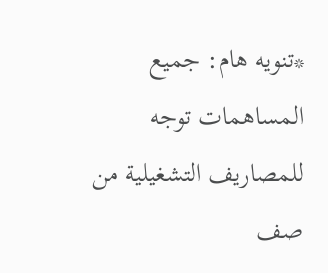*تنويه هام: جميع المساهمات توجه للمصاريف التشغيلية من صف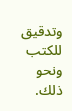وتدقيق للكتب ونحو ذلك.